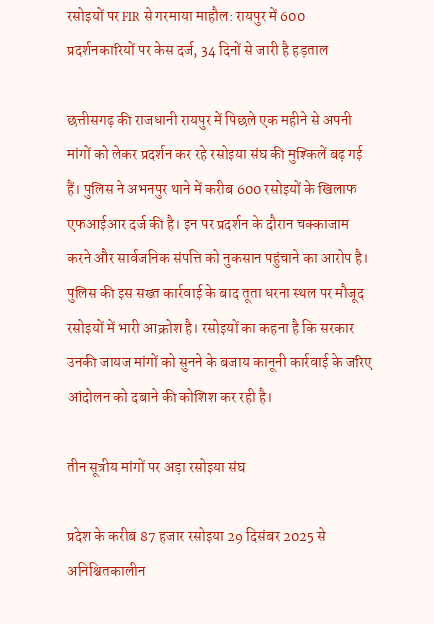रसोइयों पर FIR से गरमाया माहौल: रायपुर में 600 प्रदर्शनकारियों पर केस दर्ज, 34 दिनों से जारी है हड़ताल

छत्तीसगढ़ की राजधानी रायपुर में पिछले एक महीने से अपनी मांगों को लेकर प्रदर्शन कर रहे रसोइया संघ की मुश्किलें बढ़ गई हैं। पुलिस ने अभनपुर थाने में करीब 600 रसोइयों के खिलाफ एफआईआर दर्ज की है। इन पर प्रदर्शन के दौरान चक्काजाम करने और सार्वजनिक संपत्ति को नुकसान पहुंचाने का आरोप है। पुलिस की इस सख्त कार्रवाई के बाद तूता धरना स्थल पर मौजूद रसोइयों में भारी आक्रोश है। रसोइयों का कहना है कि सरकार उनकी जायज मांगों को सुनने के बजाय कानूनी कार्रवाई के जरिए आंदोलन को दबाने की कोशिश कर रही है।

तीन सूत्रीय मांगों पर अड़ा रसोइया संघ

प्रदेश के करीब 87 हजार रसोइया 29 दिसंबर 2025 से अनिश्चितकालीन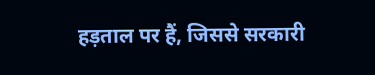हड़ताल पर हैं, जिससे सरकारी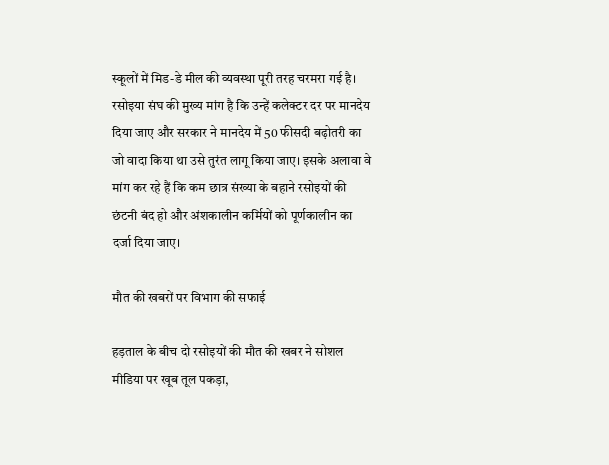स्कूलों में मिड-डे मील की व्यवस्था पूरी तरह चरमरा गई है। रसोइया संघ की मुख्य मांग है कि उन्हें कलेक्टर दर पर मानदेय दिया जाए और सरकार ने मानदेय में 50 फीसदी बढ़ोतरी का जो वादा किया था उसे तुरंत लागू किया जाए। इसके अलावा वे मांग कर रहे हैं कि कम छात्र संख्या के बहाने रसोइयों की छंटनी बंद हो और अंशकालीन कर्मियों को पूर्णकालीन का दर्जा दिया जाए।

मौत की खबरों पर विभाग की सफाई

हड़ताल के बीच दो रसोइयों की मौत की खबर ने सोशल मीडिया पर खूब तूल पकड़ा,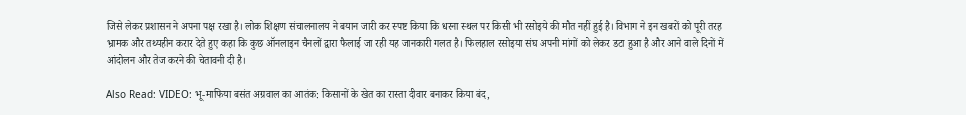जिसे लेकर प्रशासन ने अपना पक्ष रखा है। लोक शिक्षण संचालनालय ने बयान जारी कर स्पष्ट किया कि धरना स्थल पर किसी भी रसोइये की मौत नहीं हुई है। विभाग ने इन खबरों को पूरी तरह भ्रामक और तथ्यहीन करार देते हुए कहा कि कुछ ऑनलाइन चैनलों द्वारा फैलाई जा रही यह जानकारी गलत है। फिलहाल रसोइया संघ अपनी मांगों को लेकर डटा हुआ है और आने वाले दिनों में आंदोलन और तेज करने की चेतावनी दी है।

Also Read: VIDEO: भू-माफिया बसंत अग्रवाल का आतंक: किसानों के खेत का रास्ता दीवार बनाकर किया बंद,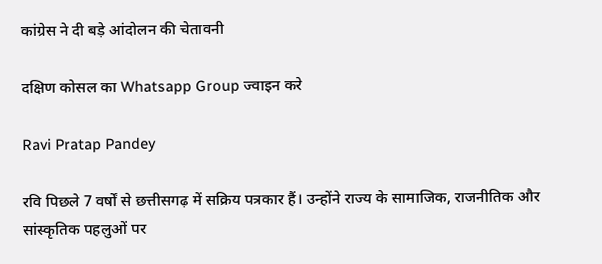कांग्रेस ने दी बड़े आंदोलन की चेतावनी

दक्षिण कोसल का Whatsapp Group ज्वाइन करे

Ravi Pratap Pandey

रवि पिछले 7 वर्षों से छत्तीसगढ़ में सक्रिय पत्रकार हैं। उन्होंने राज्य के सामाजिक, राजनीतिक और सांस्कृतिक पहलुओं पर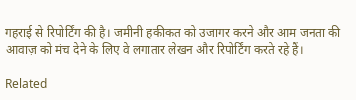गहराई से रिपोर्टिंग की है। जमीनी हकीकत को उजागर करने और आम जनता की आवाज़ को मंच देने के लिए वे लगातार लेखन और रिपोर्टिंग करते रहे हैं।

Related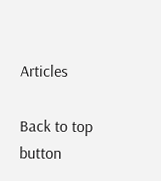Articles

Back to top button